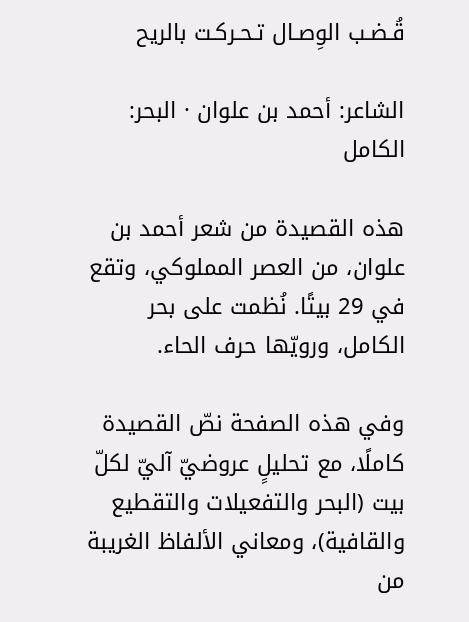قُـضـب الوِصـال تـحـركـت بالريح

الشاعر: أحمد بن علوان · البحر: الكامل

هذه القصيدة من شعر أحمد بن علوان، من العصر المملوكي، وتقع في 29 بيتًا. نُظمت على بحر الكامل، ورويّها حرف الحاء.

وفي هذه الصفحة نصّ القصيدة كاملًا، مع تحليلٍ عروضيّ آليّ لكلّ بيت (البحر والتفعيلات والتقطيع والقافية)، ومعاني الألفاظ الغريبة من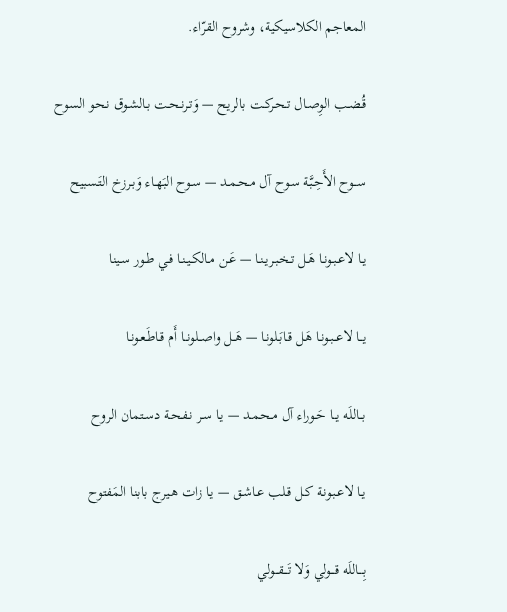المعاجم الكلاسيكية، وشروح القرّاء.

قُـضـب الوِصـال تـحـركـت بالريح — وَتـرنـحـت بـالشـوق نـحو السوح

ســوح الأَحِـبَّة سـوح آل مـحـمـد — سـوح البَهـاء وَبـرزخ التَـسبيح

يـا لاعـبـونـا هَـل تـخـبـريـنـا — عَـن مـالكـيـنـا فـي طـور سـينا

يــا لاعــبـونـا هَـل قـابَـلونـا — هَــل واصــلونــا أَم قـاطَـعـونـا

بــاللَه يــا حَـوراء آل مـحـمـد — يـا سـر نـفـحـة دسـتمان الروح

يـا لاعـبـونـة كـل قـلب عـاشـق — يـا زات هـيرج بابنا المَفتوح

بِـــاللَه قـــولي وَلا تَـــقـــولي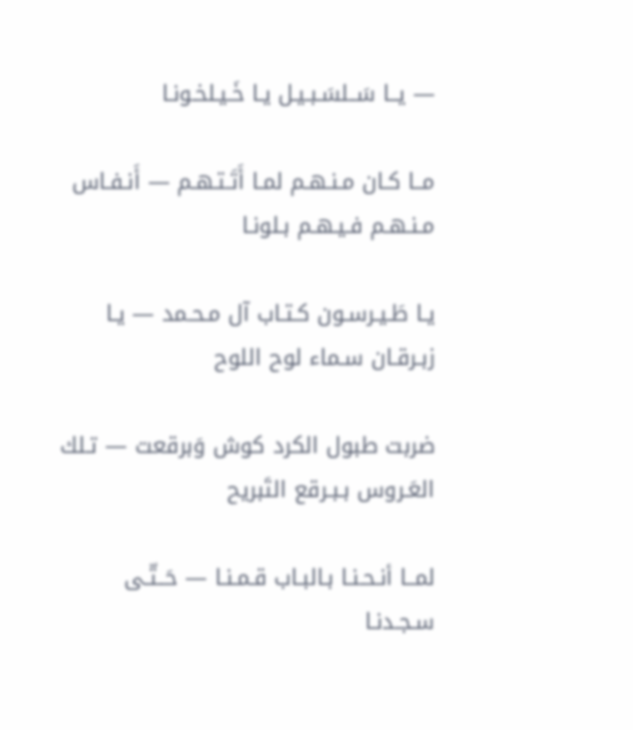— يــا سَــلسَـبـيـل يـا خَـيـلخـونـا

مــا كـان مـنـهـم لمـا أَتَـتـهـم — أَنـفـاس مـنـهـم فـيـهـم بـلونـا

يـا طَـيـرسـون كـتـاب آل مـحـمد — يـا زبـرقـان سـماء لوح اللوح

ضربت طبول الكرد كوش وَبرقعت — تـلك العَـروس بـبـرقع التَبريح

لمــا أنـحـنـا بـالبـاب قـمـنـا — حَــتّـى سـجـدنـا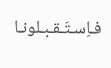فـاِسـتَـقـبـلونـا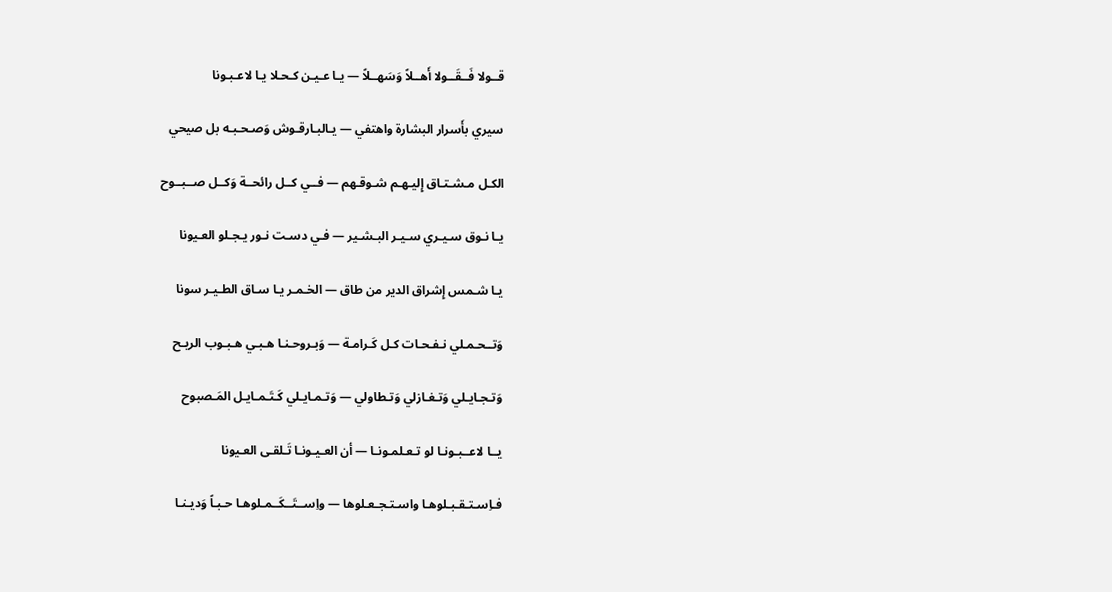قــولا فَــقَــولا أَهــلاً وَسَهــلاً — يـا عـيـن كـحـلا يـا لاعـبـونا

سيري بأَسرار البشارة واهتفي — يـالبـارقـوش وَصـحـبـه بل صيحي

الكـل مـشـتـاق إِليـهـم شـوقـهم — فــي كــل رائحــة وَكــل صــبــوح

يـا نـوق سـيـري سـيـر البـشـير — فـي دسـت نـور يـجـلو العـيونا

يـا شـمس إِشراق الدير من طاق — الخـمـر يـا سـاق الطـيـر سونا

وَتــحـمـلي نـفـحـات كـل كَـرامـة — وَبـروحـنـا هـبـي هـبـوب الريـح

وَتـجـايـلي وَتـغـازلي وَتـطاولي — وَتـمـايـلي كَـتَـمـايـل المَـصبوح

يــا لاعــبـونـا لو تـعـلمـونـا — أن العـيـونـا تَـلقـى العـيونا

فـاِسـتـقـبـلوهـا واسـتـجـعـلوها — واِســتَــكَــمـلوهـا حـبـاً وَديـنـا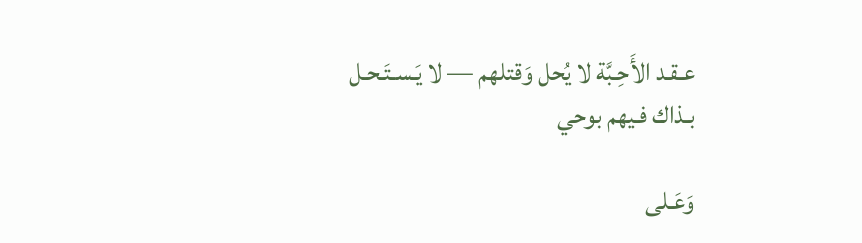عـقـد الأَحِـبَّة لا يُحل وَقتلهم — لا يَـسـتَـحـل بـذاك فـيهم بوحي

وَعَـلى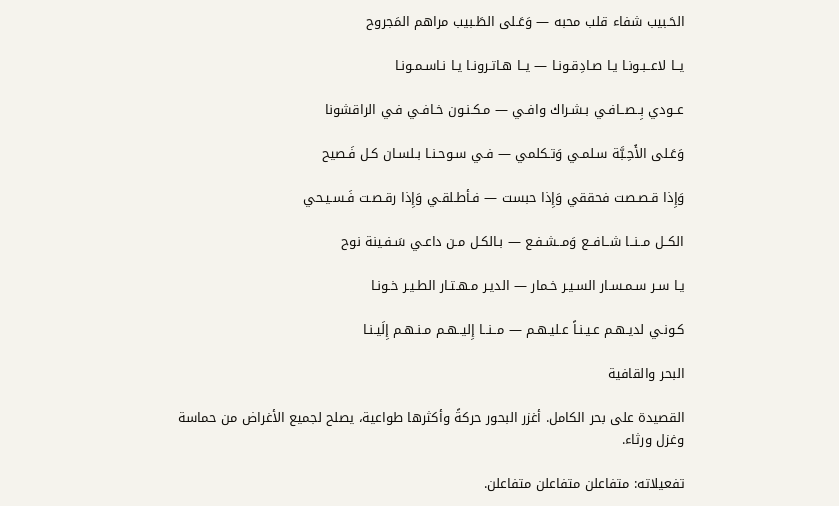الحَـبيب شفاء قلب محبه — وَعَـلى الطَـبيب مراهم المَجروح

يــا لاعــبـونـا يـا صـادِقـونـا — يــا هـاتـرونـا يـا نـاسـمـونـا

عــودي بِــصــافـي بـشـراك وافـي — مـكـنـون خـافـي فـي الراقشونا

وَعَـلى الأَحِـبَّة سـلمـي وَتـكلمي — فـي سـوحـنـا بـلسـان كـل فَـصيح

وَإِذا قـصـصت فحققي وَإِذا حبست — فـأطـلقـي وَإِذا رقـصـت فَـسـيـحي

الكــل مــنــا شــافــع وَمــشـفـع — بـالكـل مـن داعـي سَـفـينة نوح

يـا سـر سـمـسـار السـيـر خـمار — الديـر مـهـتـار الطـيـر خـونـا

كـونـي لديـهـم عـيـنـاً عـليـهـم — مــنــا إِليــهـم مـنـهـم إِلَيـنـا

البحر والقافية

القصيدة على بحر الكامل. أغزر البحور حركةً وأكثرها طواعية، يصلح لجميع الأغراض من حماسة وغزل ورثاء.

تفعيلاته: متفاعلن متفاعلن متفاعلن.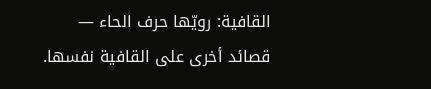القافية: رويّها حرف الحاء — قصائد أخرى على القافية نفسها.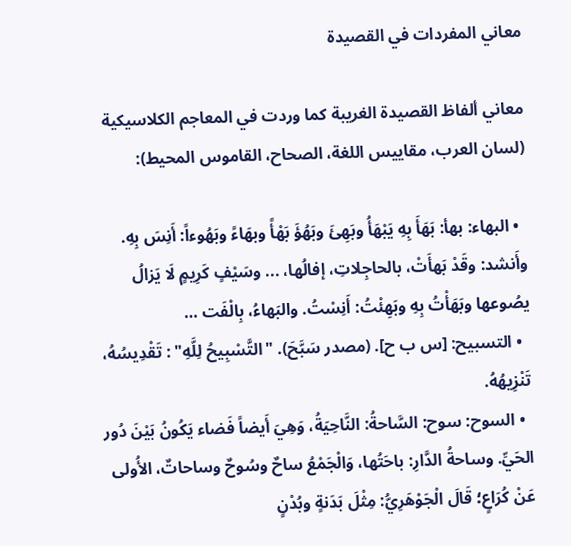معاني المفردات في القصيدة

معاني ألفاظ القصيدة الغريبة كما وردت في المعاجم الكلاسيكية (لسان العرب، مقاييس اللغة، الصحاح، القاموس المحيط):

  • البهاء: بهأ: بَهَأَ بِهِ يَبْهَأُ وبَهِئَ وبَهُؤَ بَهْأً وبهَاءً وبَهُوءاً: أَنِسَ بِهِ. وأَنشد: وقَدْ بَهأَتْ، بالحاجِلاتِ، إفالُها، ... وسَيْفٍ كَرِيمٍ لَا يَزالُ يصُوعها وبَهَأْتُ بِهِ وبَهِئْتُ: أَنِسْتُ. والبَهاءُ، بِالْفَت …
  • التسبيح: [س ب ح]. (مصدر سَبَّحَ). "التَّسْبِيحُ لِلَّهِ" : تَقْدِيسُهُ، تَنْزِيهُهُ.
  • السوح: سوح: السَّاحةُ: النَّاحِيَةُ، وَهِيَ أَيضاً فَضاء يَكُونُ بَيْنَ دُور الحَيِّ. وساحةُ الدَّارِ: باحَتُها، وَالْجَمْعُ ساحٌ وسُوحٌ وساحاتٌ، الأُولى عَنْ كُرَاعٍ؛ قَالَ الْجَوْهَرِيُّ: مِثْلَ بَدَنةٍ وبُدْنٍ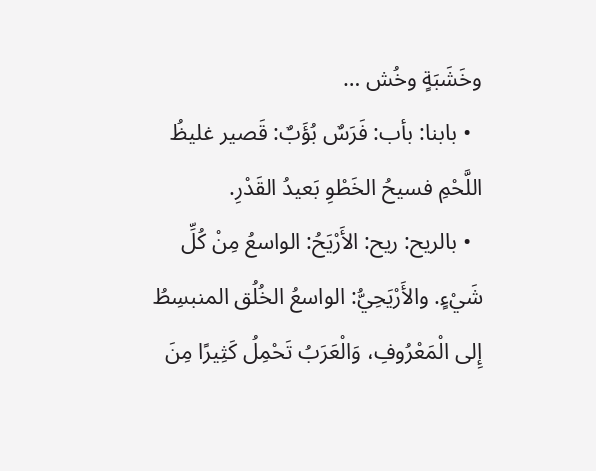وخَشَبَةٍ وخُش …
  • بابنا: بأب: فَرَسٌ بُؤَبٌ: قَصير غليظُ اللَّحْمِ فسيحُ الخَطْوِ بَعيدُ القَدْرِ.
  • بالريح: ريح: الأَرْيَحُ: الواسعُ مِنْ كُلِّ شَيْءٍ. والأَرْيَحِيُّ: الواسعُ الخُلُق المنبسِطُ إِلى الْمَعْرُوفِ، وَالْعَرَبُ تَحْمِلُ كَثِيرًا مِنَ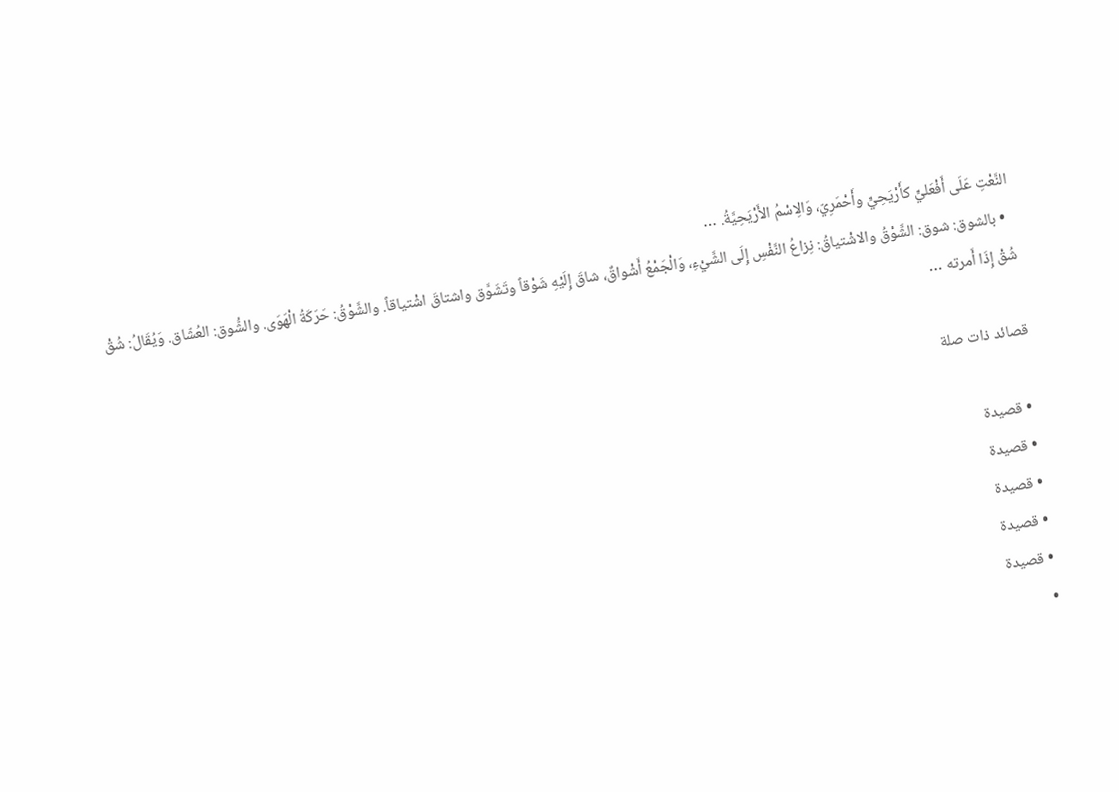النَّعْتِ عَلَى أَفْعَليٍّ كأَرْيَحِيٍّ وأَحْمَرِيّ، وَالِاسْمُ الأَرْيَحِيَّةُ. …
  • بالشوق: شوق: الشَّوْقُ والاشْتياقُ: نِزاعُ النَّفْسِ إِلَى الشَّيْءِ، وَالْجَمْعُ أَشْواقٌ، شاقَ إِلَيْهِ شَوْقاً وتَشَوَّق واشتاقَ اشْتياقاً. والشَّوْقُ: حَرَكَةُ الْهَوَى. والشُّوق: العُشّاق. وَيُقَالُ: شُقْ شُقْ إِذَا أَمرته …

قصائد ذات صلة

  • قصيدة
  • قصيدة
  • قصيدة
  • قصيدة
  • قصيدة
  •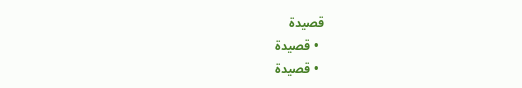قصيدة
  • قصيدة
  • قصيدة